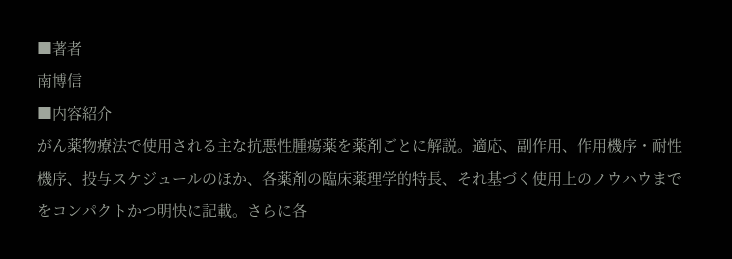■著者
南博信
■内容紹介
がん薬物療法で使用される主な抗悪性腫瘍薬を薬剤ごとに解説。適応、副作用、作用機序・耐性機序、投与スケジュールのほか、各薬剤の臨床薬理学的特長、それ基づく使用上のノウハウまでをコンパクトかつ明快に記載。さらに各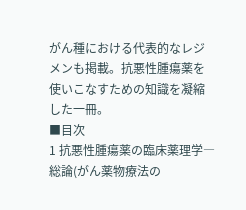がん種における代表的なレジメンも掲載。抗悪性腫瘍薬を使いこなすための知識を凝縮した一冊。
■目次
1 抗悪性腫瘍薬の臨床薬理学―総論(がん薬物療法の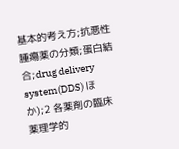基本的考え方;抗悪性腫瘍薬の分類;蛋白結合;drug delivery system(DDS) ほか);2 各薬剤の臨床薬理学的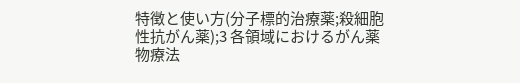特徴と使い方(分子標的治療薬;殺細胞性抗がん薬);3 各領域におけるがん薬物療法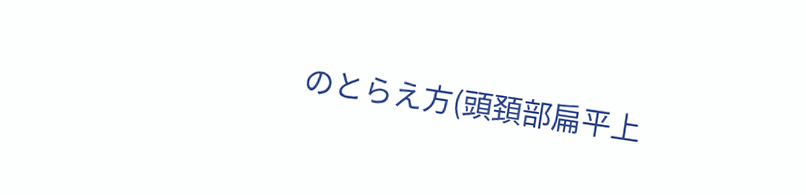のとらえ方(頭頚部扁平上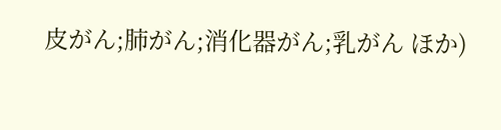皮がん;肺がん;消化器がん;乳がん ほか)